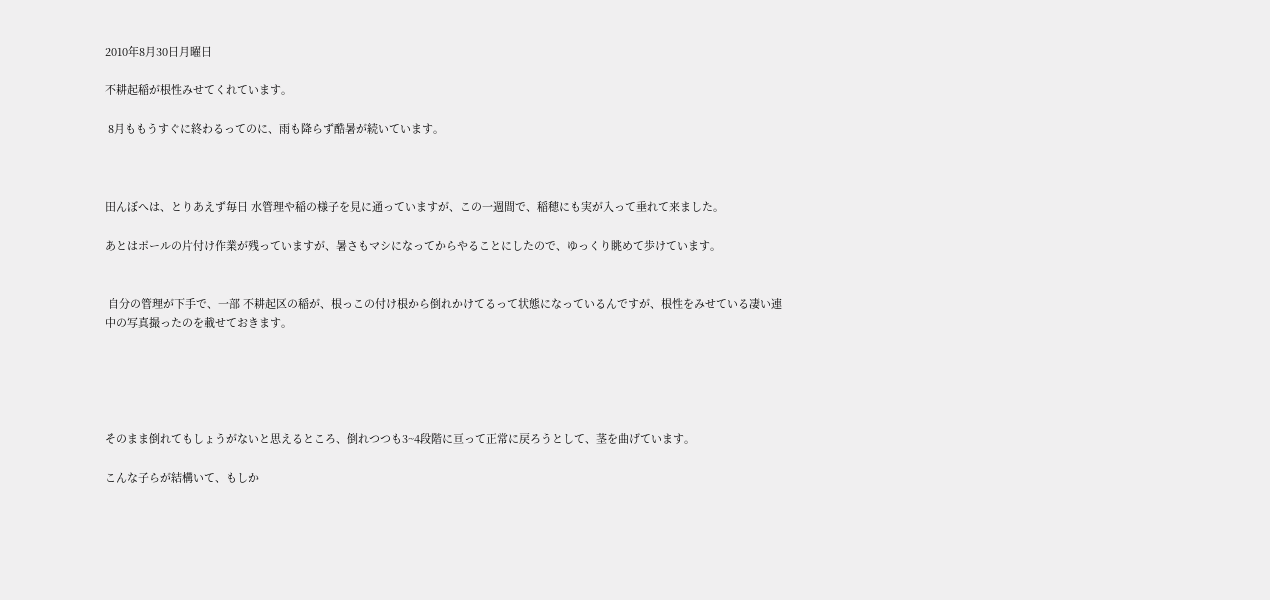2010年8月30日月曜日

不耕起稲が根性みせてくれています。

 8月ももうすぐに終わるってのに、雨も降らず酷暑が続いています。



田んぼへは、とりあえず毎日 水管理や稲の様子を見に通っていますが、この一週間で、稲穂にも実が入って垂れて来ました。

あとはポールの片付け作業が残っていますが、暑さもマシになってからやることにしたので、ゆっくり眺めて歩けています。


 自分の管理が下手で、一部 不耕起区の稲が、根っこの付け根から倒れかけてるって状態になっているんですが、根性をみせている凄い連中の写真撮ったのを載せておきます。





そのまま倒れてもしょうがないと思えるところ、倒れつつも3~4段階に亘って正常に戻ろうとして、茎を曲げています。

こんな子らが結構いて、もしか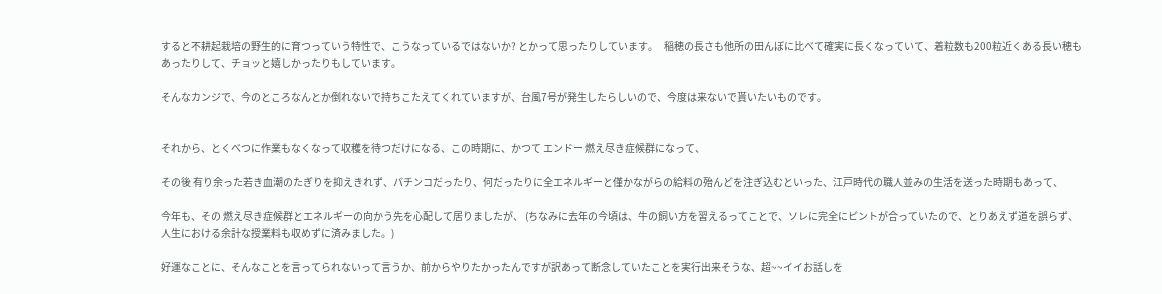すると不耕起栽培の野生的に育つっていう特性で、こうなっているではないか? とかって思ったりしています。   稲穂の長さも他所の田んぼに比べて確実に長くなっていて、着粒数も200粒近くある長い穂もあったりして、チョッと嬉しかったりもしています。

そんなカンジで、今のところなんとか倒れないで持ちこたえてくれていますが、台風7号が発生したらしいので、今度は来ないで貰いたいものです。


それから、とくべつに作業もなくなって収穫を待つだけになる、この時期に、かつて エンドー 燃え尽き症候群になって、

その後 有り余った若き血潮のたぎりを抑えきれず、パチンコだったり、何だったりに全エネルギーと僅かながらの給料の殆んどを注ぎ込むといった、江戸時代の職人並みの生活を送った時期もあって、

今年も、その 燃え尽き症候群とエネルギーの向かう先を心配して居りましたが、 (ちなみに去年の今頃は、牛の飼い方を習えるってことで、ソレに完全にピントが合っていたので、とりあえず道を誤らず、人生における余計な授業料も収めずに済みました。)

好運なことに、そんなことを言ってられないって言うか、前からやりたかったんですが訳あって断念していたことを実行出来そうな、超~~イイお話しを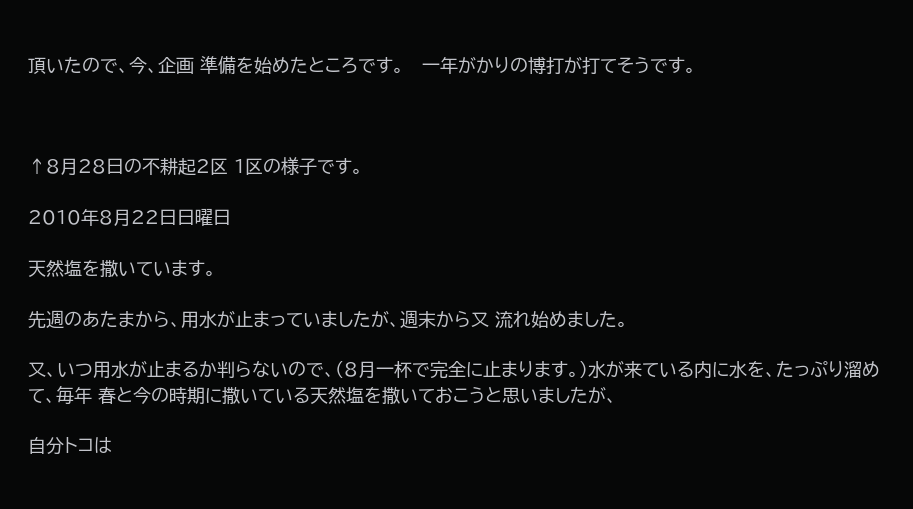頂いたので、今、企画 準備を始めたところです。   一年がかりの博打が打てそうです。



↑8月28日の不耕起2区 1区の様子です。

2010年8月22日日曜日

天然塩を撒いています。

先週のあたまから、用水が止まっていましたが、週末から又 流れ始めました。

又、いつ用水が止まるか判らないので、(8月一杯で完全に止まります。)水が来ている内に水を、たっぷり溜めて、毎年 春と今の時期に撒いている天然塩を撒いておこうと思いましたが、

自分トコは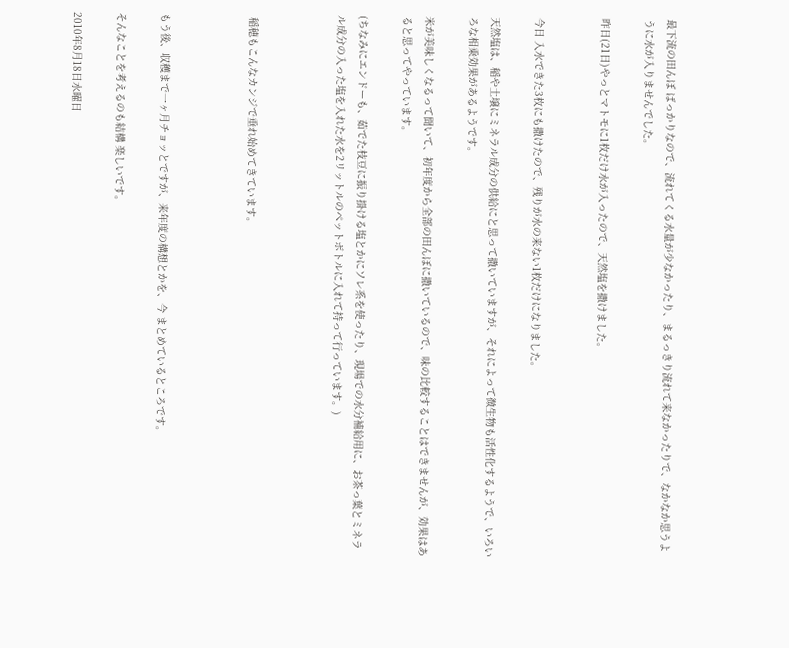最下流の田んぼ ばっかりなので、流れてくる水量が少なかったり、まるっきり流れて来なかったりで、なかなか思うように水が入りませんでした。

昨日(21日)やっとマトモに1枚だけ水が入ったので、天然塩を撒けました。


今日 入水できた3枚にも撒けたので、残りが水の来ない1枚だけになりました。

天然塩は、稲や土壌にミネラル成分の供給にと思って撒いていますが、それによって微生物も活性化するようで、いろいろな相乗効果があるようです。

米が美味しくなるって聞いて、初年度から全部の田んぼに撒いているので、味の比較することはできませんが、効果はあると思ってやっています。

(ちなみにエンドーも、茹でた枝豆に振り掛ける塩とかにソレ系を使ったり、現場での水分補給用に、お茶っ葉とミネラル成分の入った塩を入れた水を2リットルのペットボトルに入れて持って行っています。)



 稲穂もこんなカンジで垂れ始めてきています。



もう後、収穫まで一ヶ月チョッとですが、来年度の構想とかを、今 まとめているところです。

そんなことを考えるのも結構 楽しいです。

2010年8月18日水曜日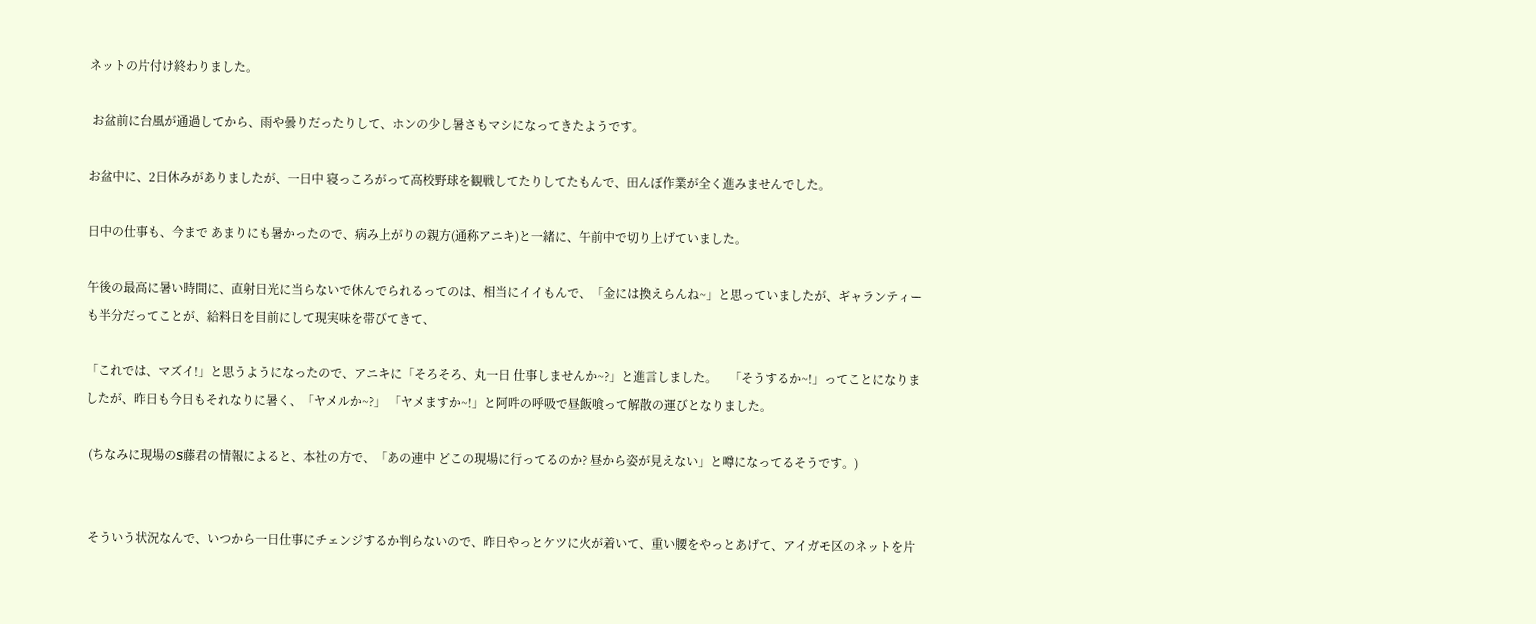ネットの片付け終わりました。

 お盆前に台風が通過してから、雨や曇りだったりして、ホンの少し暑さもマシになってきたようです。

お盆中に、2日休みがありましたが、一日中 寝っころがって高校野球を観戦してたりしてたもんで、田んぼ作業が全く進みませんでした。

日中の仕事も、今まで あまりにも暑かったので、病み上がりの親方(通称アニキ)と一緒に、午前中で切り上げていました。

午後の最高に暑い時間に、直射日光に当らないで休んでられるってのは、相当にイイもんで、「金には換えらんね~」と思っていましたが、ギャランティーも半分だってことが、給料日を目前にして現実味を帯びてきて、

「これでは、マズイ!」と思うようになったので、アニキに「そろそろ、丸一日 仕事しませんか~?」と進言しました。    「そうするか~!」ってことになりましたが、昨日も今日もそれなりに暑く、「ヤメルか~?」 「ヤメますか~!」と阿吽の呼吸で昼飯喰って解散の運びとなりました。

 (ちなみに現場のS藤君の情報によると、本社の方で、「あの連中 どこの現場に行ってるのか? 昼から姿が見えない」と噂になってるそうです。)


 そういう状況なんで、いつから一日仕事にチェンジするか判らないので、昨日やっとケツに火が着いて、重い腰をやっとあげて、アイガモ区のネットを片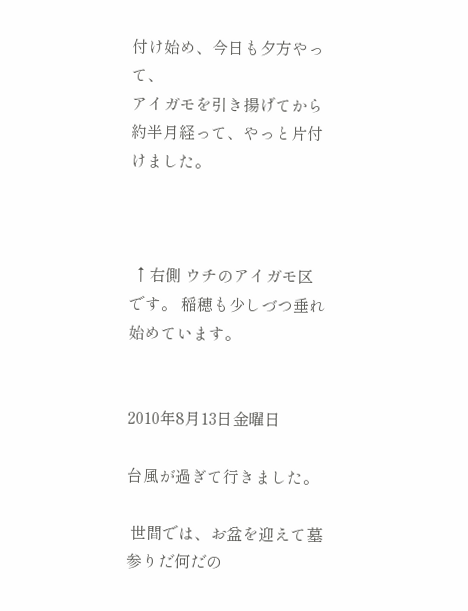付け始め、今日も夕方やって、
アイガモを引き揚げてから約半月経って、やっと片付けました。



 ↑右側 ウチのアイガモ区です。 稲穂も少しづつ垂れ始めています。


2010年8月13日金曜日

台風が過ぎて行きました。

 世間では、お盆を迎えて墓参りだ何だの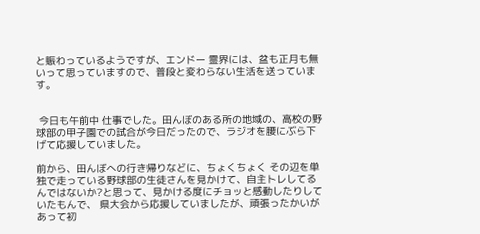と賑わっているようですが、エンドー 霊界には、盆も正月も無いって思っていますので、普段と変わらない生活を送っています。


 今日も午前中 仕事でした。田んぼのある所の地域の、高校の野球部の甲子園での試合が今日だったので、ラジオを腰にぶら下げて応援していました。

前から、田んぼへの行き帰りなどに、ちょくちょく その辺を単独で走っている野球部の生徒さんを見かけて、自主トレしてるんではないか?と思って、見かける度にチョッと感動したりしていたもんで、 県大会から応援していましたが、頑張ったかいがあって初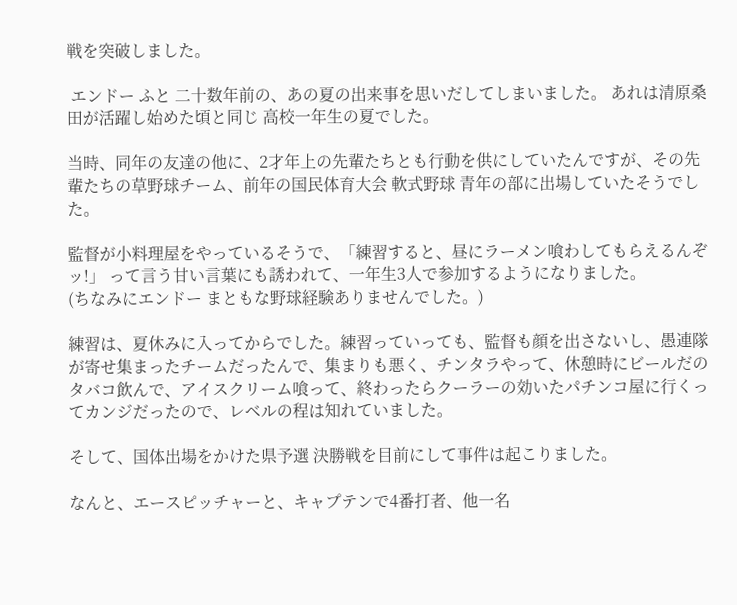戦を突破しました。

 エンドー ふと 二十数年前の、あの夏の出来事を思いだしてしまいました。 あれは清原桑田が活躍し始めた頃と同じ 高校一年生の夏でした。

当時、同年の友達の他に、2才年上の先輩たちとも行動を供にしていたんですが、その先輩たちの草野球チーム、前年の国民体育大会 軟式野球 青年の部に出場していたそうでした。

監督が小料理屋をやっているそうで、「練習すると、昼にラーメン喰わしてもらえるんぞッ!」 って言う甘い言葉にも誘われて、一年生3人で参加するようになりました。
(ちなみにエンドー まともな野球経験ありませんでした。)

練習は、夏休みに入ってからでした。練習っていっても、監督も顔を出さないし、愚連隊が寄せ集まったチームだったんで、集まりも悪く、チンタラやって、休憩時にビールだのタバコ飲んで、アイスクリーム喰って、終わったらクーラーの効いたパチンコ屋に行くってカンジだったので、レベルの程は知れていました。

そして、国体出場をかけた県予選 決勝戦を目前にして事件は起こりました。

なんと、エースピッチャーと、キャプテンで4番打者、他一名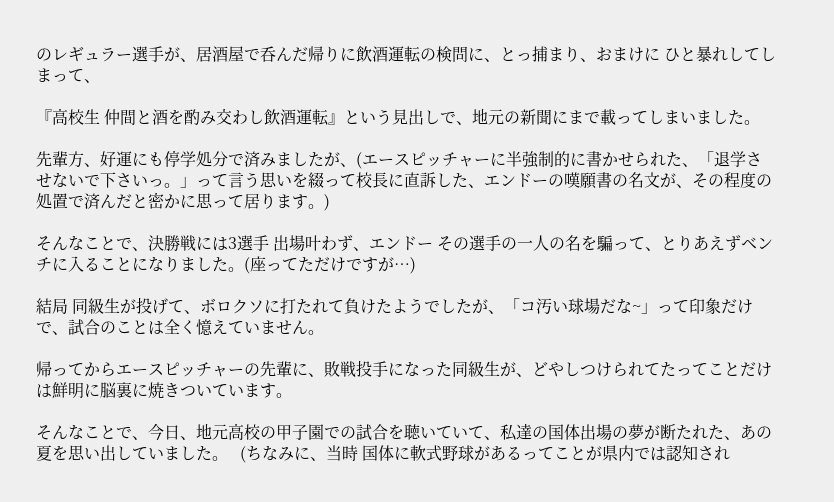のレギュラー選手が、居酒屋で呑んだ帰りに飲酒運転の検問に、とっ捕まり、おまけに ひと暴れしてしまって、

『高校生 仲間と酒を酌み交わし飲酒運転』という見出しで、地元の新聞にまで載ってしまいました。

先輩方、好運にも停学処分で済みましたが、(エースピッチャーに半強制的に書かせられた、「退学させないで下さいっ。」って言う思いを綴って校長に直訴した、エンドーの嘆願書の名文が、その程度の処置で済んだと密かに思って居ります。)

そんなことで、決勝戦には3選手 出場叶わず、エンドー その選手の一人の名を騙って、とりあえずベンチに入ることになりました。(座ってただけですが…)

結局 同級生が投げて、ボロクソに打たれて負けたようでしたが、「コ汚い球場だな~」って印象だけで、試合のことは全く憶えていません。

帰ってからエースピッチャーの先輩に、敗戦投手になった同級生が、どやしつけられてたってことだけは鮮明に脳裏に焼きついています。

そんなことで、今日、地元高校の甲子園での試合を聴いていて、私達の国体出場の夢が断たれた、あの夏を思い出していました。   (ちなみに、当時 国体に軟式野球があるってことが県内では認知され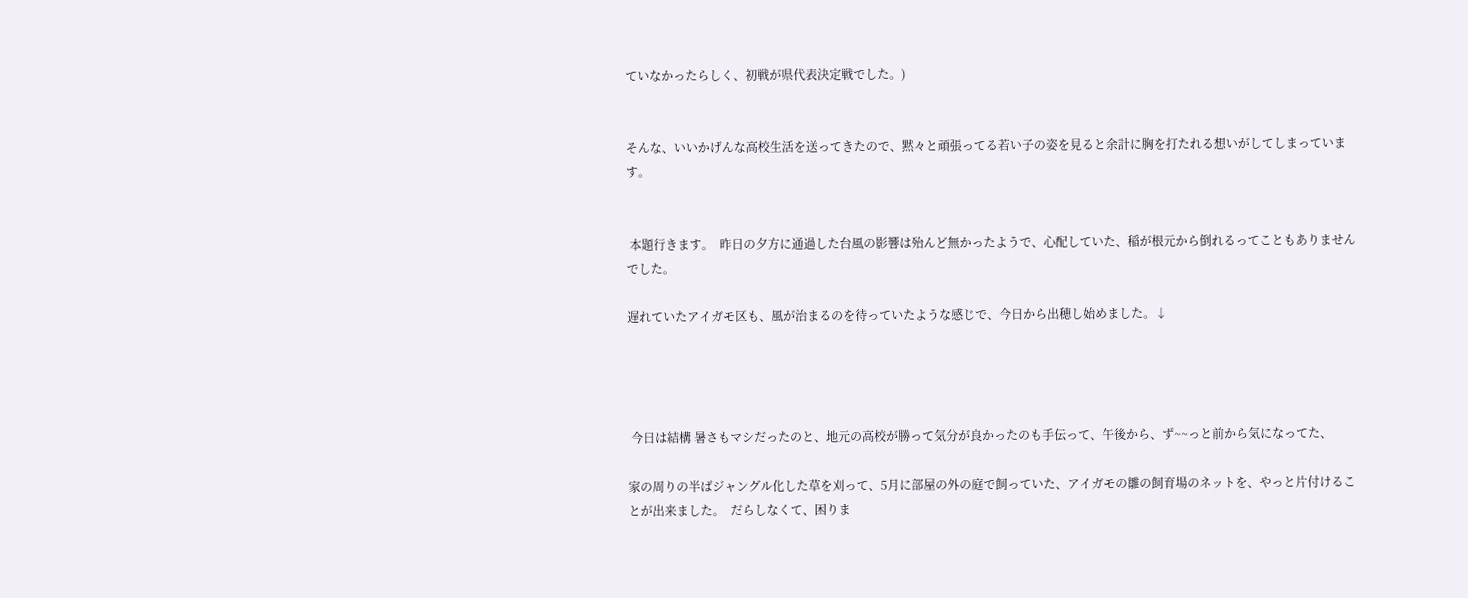ていなかったらしく、初戦が県代表決定戦でした。)


そんな、いいかげんな高校生活を送ってきたので、黙々と頑張ってる若い子の姿を見ると余計に胸を打たれる想いがしてしまっています。


 本題行きます。  昨日の夕方に通過した台風の影響は殆んど無かったようで、心配していた、稲が根元から倒れるってこともありませんでした。

遅れていたアイガモ区も、風が治まるのを待っていたような感じで、今日から出穂し始めました。↓




 今日は結構 暑さもマシだったのと、地元の高校が勝って気分が良かったのも手伝って、午後から、ず~~っと前から気になってた、

家の周りの半ばジャングル化した草を刈って、5月に部屋の外の庭で飼っていた、アイガモの雛の飼育場のネットを、やっと片付けることが出来ました。  だらしなくて、困りま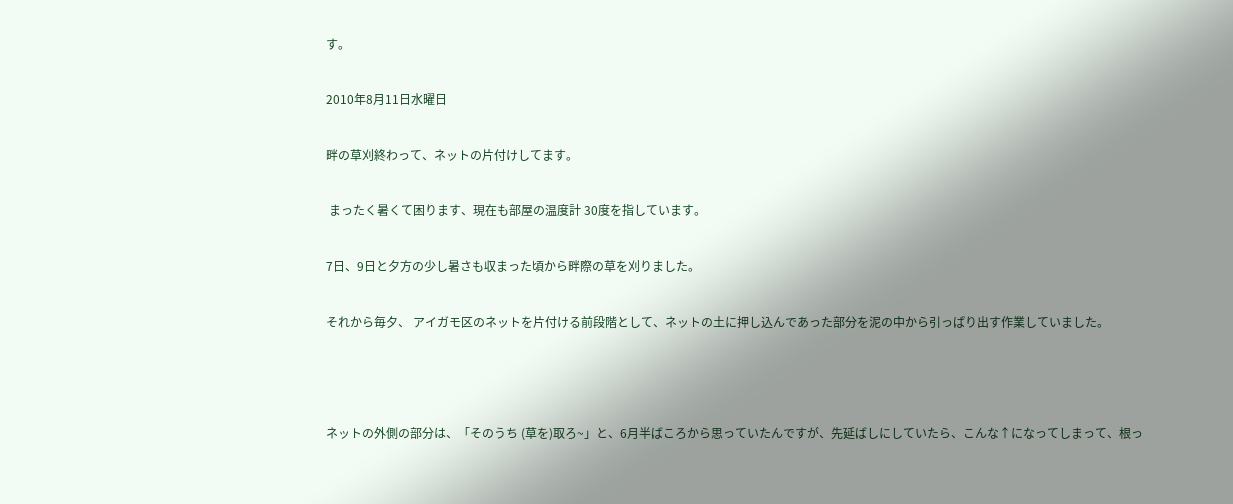す。

2010年8月11日水曜日

畔の草刈終わって、ネットの片付けしてます。

 まったく暑くて困ります、現在も部屋の温度計 30度を指しています。

7日、9日と夕方の少し暑さも収まった頃から畔際の草を刈りました。

それから毎夕、 アイガモ区のネットを片付ける前段階として、ネットの土に押し込んであった部分を泥の中から引っぱり出す作業していました。



ネットの外側の部分は、「そのうち (草を)取ろ~」と、6月半ばころから思っていたんですが、先延ばしにしていたら、こんな↑になってしまって、根っ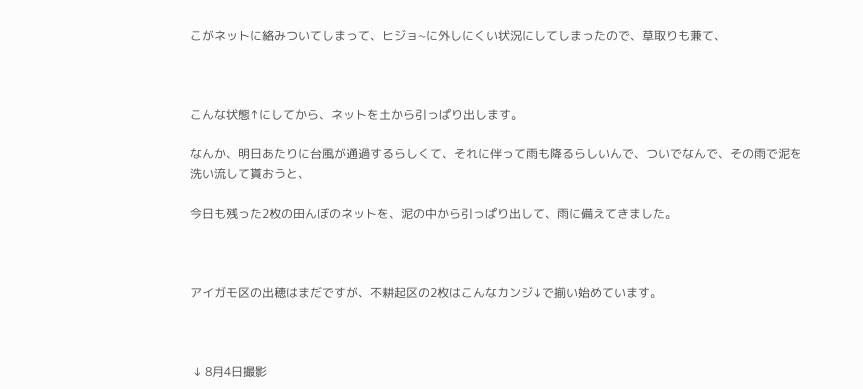こがネットに絡みついてしまって、ヒジョ~に外しにくい状況にしてしまったので、草取りも兼て、



こんな状態↑にしてから、ネットを土から引っぱり出します。

なんか、明日あたりに台風が通過するらしくて、それに伴って雨も降るらしいんで、ついでなんで、その雨で泥を洗い流して貰おうと、

今日も残った2枚の田んぼのネットを、泥の中から引っぱり出して、雨に備えてきました。



アイガモ区の出穂はまだですが、不耕起区の2枚はこんなカンジ↓で揃い始めています。



 ↓ 8月4日撮影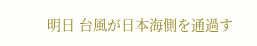明日 台風が日本海側を通過す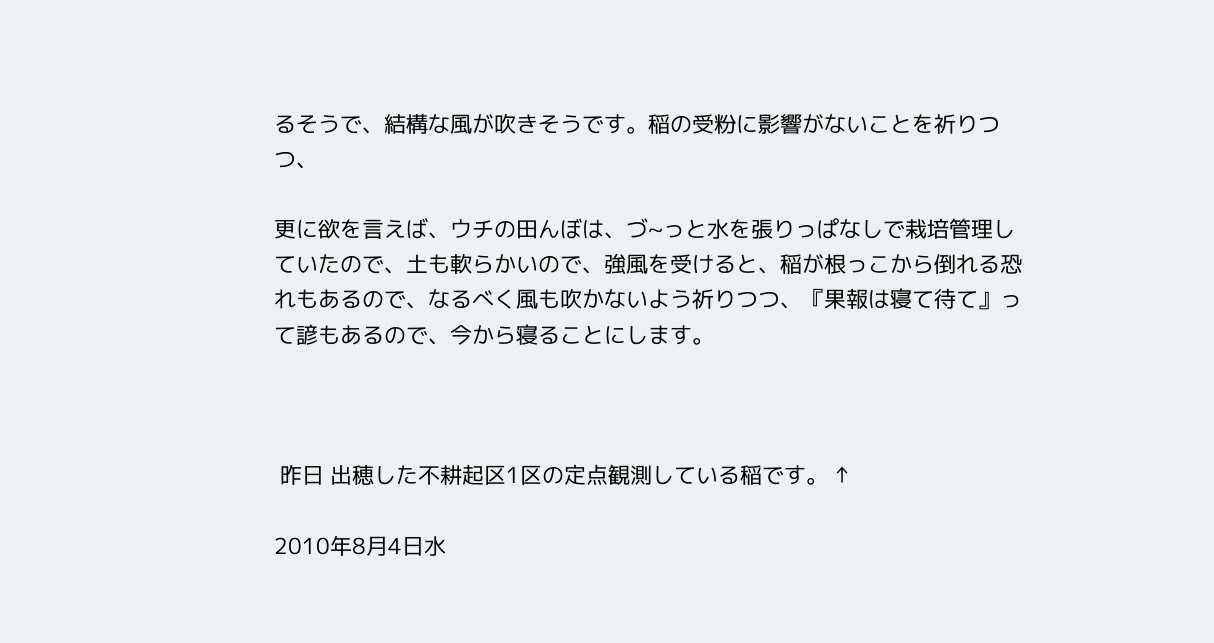るそうで、結構な風が吹きそうです。稲の受粉に影響がないことを祈りつつ、

更に欲を言えば、ウチの田んぼは、づ~っと水を張りっぱなしで栽培管理していたので、土も軟らかいので、強風を受けると、稲が根っこから倒れる恐れもあるので、なるべく風も吹かないよう祈りつつ、『果報は寝て待て』って諺もあるので、今から寝ることにします。



 昨日 出穂した不耕起区1区の定点観測している稲です。 ↑

2010年8月4日水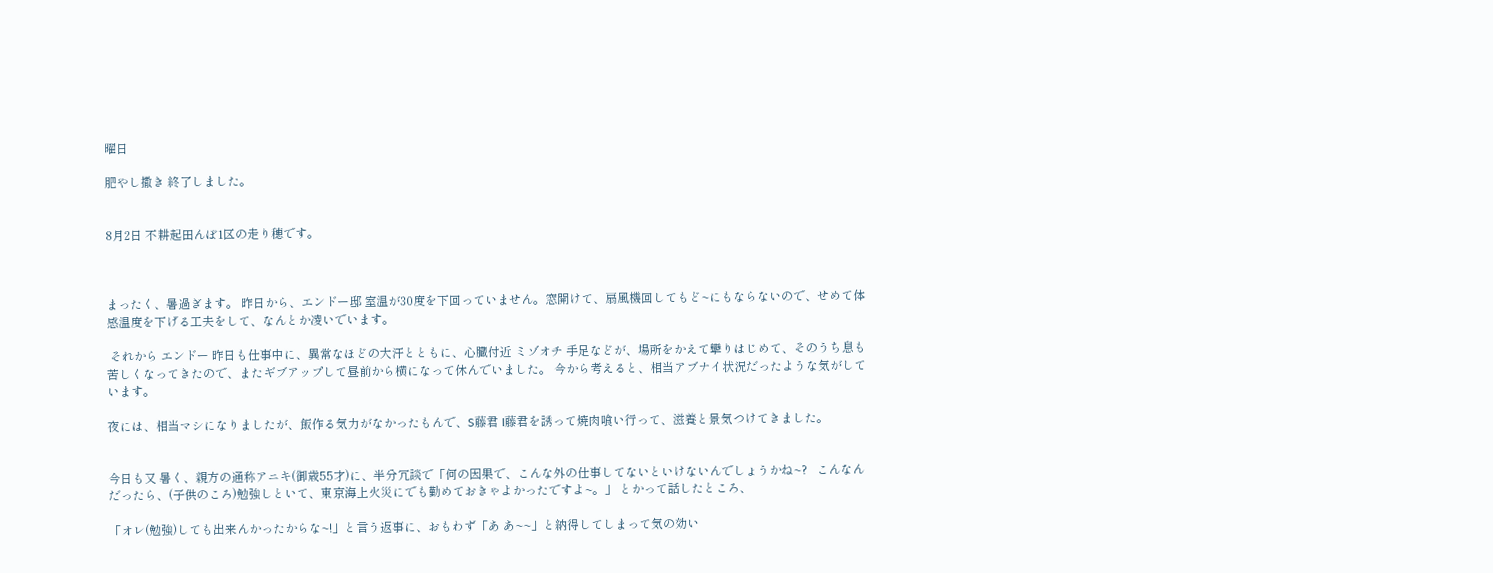曜日

肥やし撒き 終了しました。


8月2日 不耕起田んぼ1区の走り穂です。



まったく、暑過ぎます。 昨日から、エンドー邸 室温が30度を下回っていません。窓開けて、扇風機回してもど~にもならないので、せめて体感温度を下げる工夫をして、なんとか凌いでいます。

 それから エンドー 昨日も仕事中に、異常なほどの大汗とともに、心臓付近 ミゾオチ 手足などが、場所をかえて攣りはじめて、そのうち息も苦しくなってきたので、またギブアップして昼前から横になって休んでいました。 今から考えると、相当アブナイ状況だったような気がしています。

夜には、相当マシになりましたが、飯作る気力がなかったもんで、S藤君 I藤君を誘って焼肉喰い行って、滋養と景気つけてきました。


今日も又 暑く、親方の通称アニキ(御歳55才)に、半分冗談で「何の因果で、こんな外の仕事してないといけないんでしょうかね~?   こんなんだったら、(子供のころ)勉強しといて、東京海上火災にでも勤めておきゃよかったですよ~。」 とかって話したところ、

「オレ(勉強)しても出来んかったからな~!」と言う返事に、おもわず「あ あ~~」と納得してしまって気の効い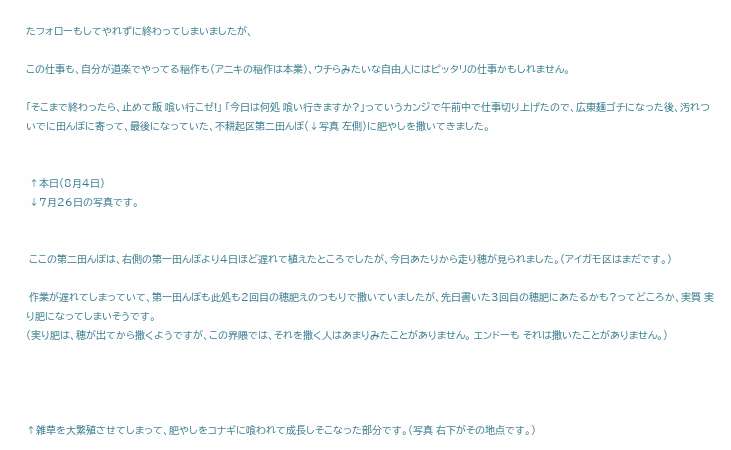たフォローもしてやれずに終わってしまいましたが、

この仕事も、自分が道楽でやってる稲作も(アニキの稲作は本業)、ウチらみたいな自由人にはピッタリの仕事かもしれません。

「そこまで終わったら、止めて飯 喰い行こゼ!」 「今日は何処 喰い行きますか?」っていうカンジで午前中で仕事切り上げたので、広東麺ゴチになった後、汚れついでに田んぼに寄って、最後になっていた、不耕起区第二田んぼ(↓写真 左側)に肥やしを撒いてきました。


 ↑本日(8月4日)
 ↓7月26日の写真です。


 ここの第二田んぼは、右側の第一田んぼより4日ほど遅れて植えたところでしたが、今日あたりから走り穂が見られました。(アイガモ区はまだです。)

 作業が遅れてしまっていて、第一田んぼも此処も2回目の穂肥えのつもりで撒いていましたが、先日書いた3回目の穂肥にあたるかも?ってどころか、実質 実り肥になってしまいそうです。
(実り肥は、穂が出てから撒くようですが、この界隈では、それを撒く人はあまりみたことがありません。 エンドーも それは撒いたことがありません。)




↑雑草を大繁殖させてしまって、肥やしをコナギに喰われて成長しそこなった部分です。(写真 右下がその地点です。)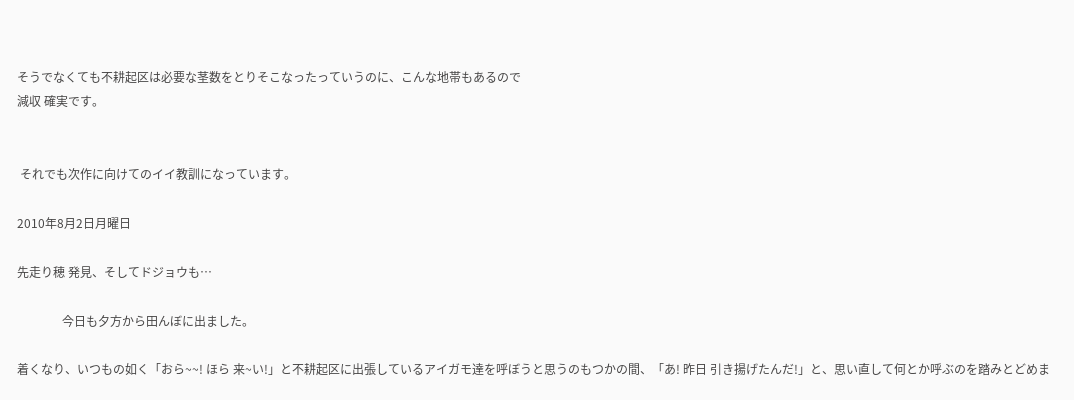そうでなくても不耕起区は必要な茎数をとりそこなったっていうのに、こんな地帯もあるので
減収 確実です。


 それでも次作に向けてのイイ教訓になっています。

2010年8月2日月曜日

先走り穂 発見、そしてドジョウも…

               今日も夕方から田んぼに出ました。

着くなり、いつもの如く「おら~~! ほら 来~い!」と不耕起区に出張しているアイガモ達を呼ぼうと思うのもつかの間、「あ! 昨日 引き揚げたんだ!」と、思い直して何とか呼ぶのを踏みとどめま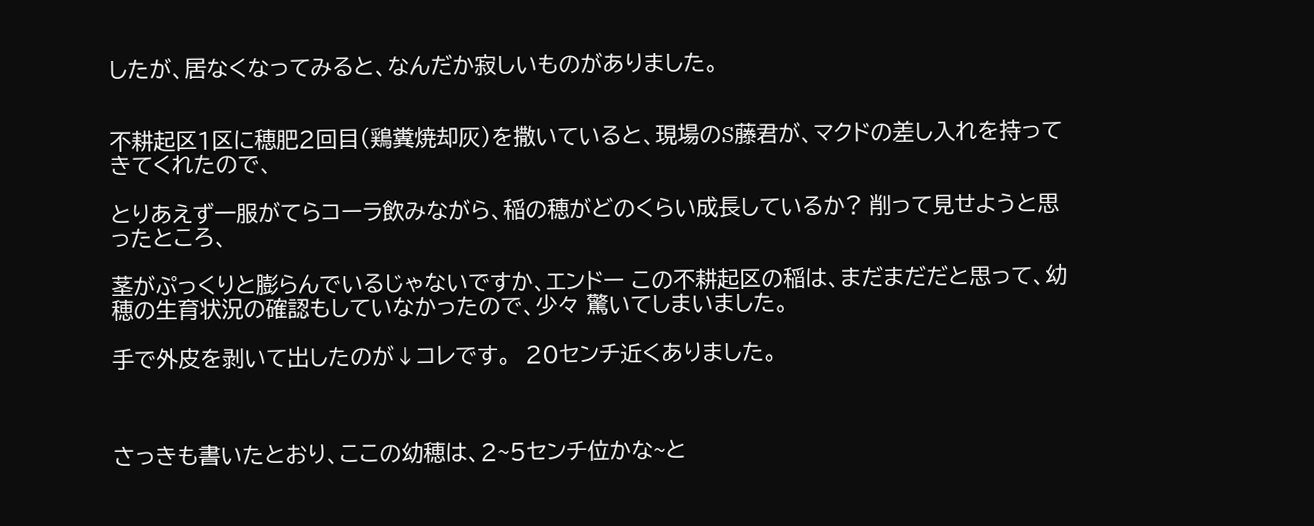したが、居なくなってみると、なんだか寂しいものがありました。


不耕起区1区に穂肥2回目(鶏糞焼却灰)を撒いていると、現場のS藤君が、マクドの差し入れを持ってきてくれたので、

とりあえず一服がてらコーラ飲みながら、稲の穂がどのくらい成長しているか? 削って見せようと思ったところ、

茎がぷっくりと膨らんでいるじゃないですか、エンドー この不耕起区の稲は、まだまだだと思って、幼穂の生育状況の確認もしていなかったので、少々 驚いてしまいました。

手で外皮を剥いて出したのが↓コレです。  20センチ近くありました。



さっきも書いたとおり、ここの幼穂は、2~5センチ位かな~と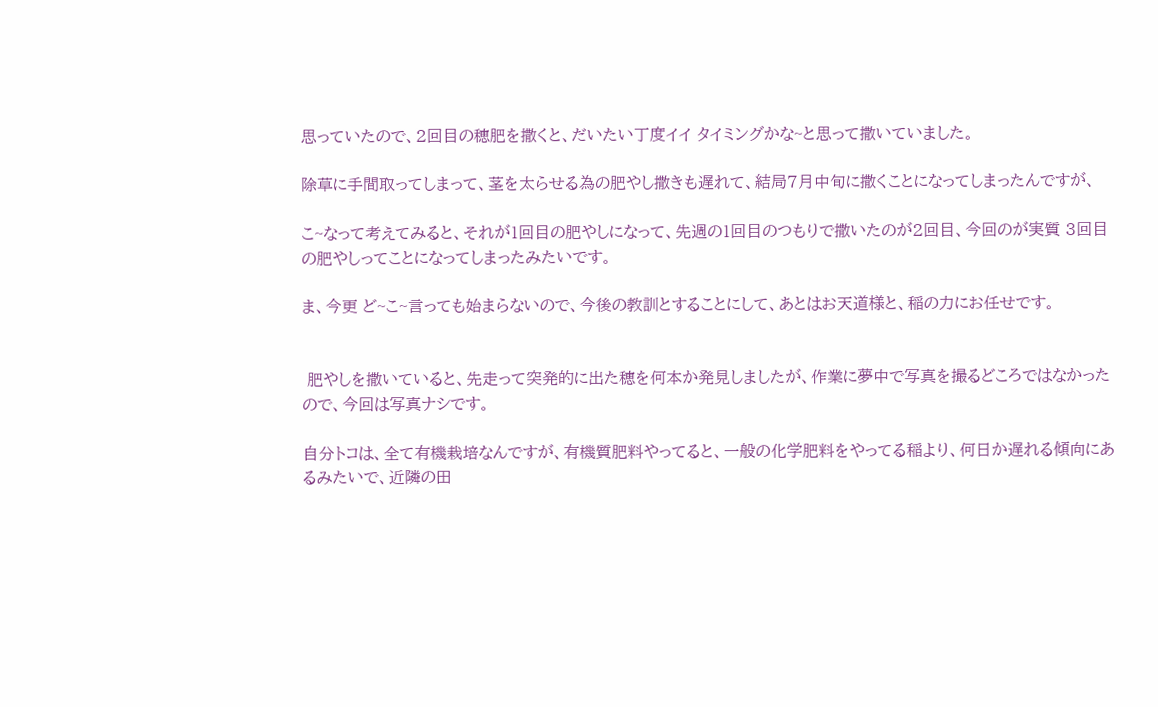思っていたので、2回目の穂肥を撒くと、だいたい丁度イイ タイミングかな~と思って撒いていました。

除草に手間取ってしまって、茎を太らせる為の肥やし撒きも遅れて、結局7月中旬に撒くことになってしまったんですが、

こ~なって考えてみると、それが1回目の肥やしになって、先週の1回目のつもりで撒いたのが2回目、今回のが実質 3回目の肥やしってことになってしまったみたいです。

ま、今更 ど~こ~言っても始まらないので、今後の教訓とすることにして、あとはお天道様と、稲の力にお任せです。


 肥やしを撒いていると、先走って突発的に出た穂を何本か発見しましたが、作業に夢中で写真を撮るどころではなかったので、今回は写真ナシです。

自分トコは、全て有機栽培なんですが、有機質肥料やってると、一般の化学肥料をやってる稲より、何日か遅れる傾向にあるみたいで、近隣の田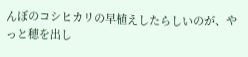んぼのコシヒカリの早植えしたらしいのが、やっと穂を出し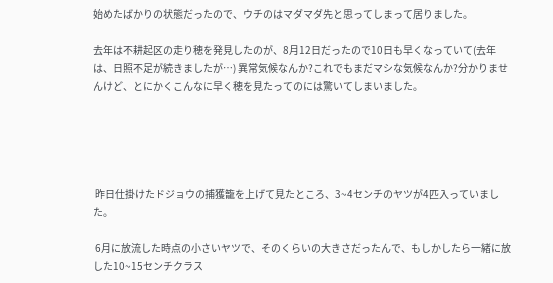始めたばかりの状態だったので、ウチのはマダマダ先と思ってしまって居りました。

去年は不耕起区の走り穂を発見したのが、8月12日だったので10日も早くなっていて(去年は、日照不足が続きましたが…) 異常気候なんか?これでもまだマシな気候なんか?分かりませんけど、とにかくこんなに早く穂を見たってのには驚いてしまいました。





 昨日仕掛けたドジョウの捕獲籠を上げて見たところ、3~4センチのヤツが4匹入っていました。

 6月に放流した時点の小さいヤツで、そのくらいの大きさだったんで、もしかしたら一緒に放した10~15センチクラス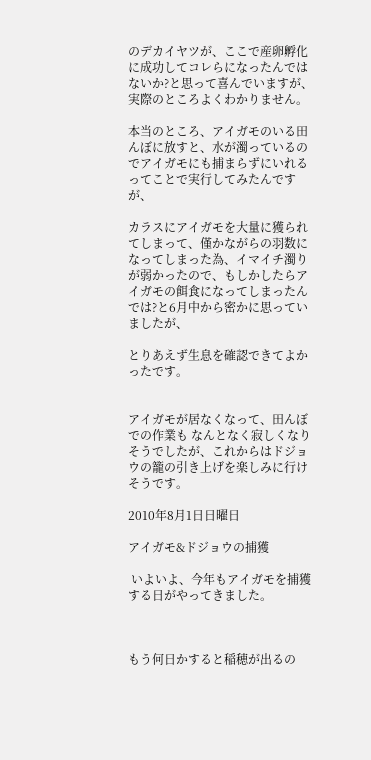のデカイヤツが、ここで産卵孵化に成功してコレらになったんではないか?と思って喜んでいますが、実際のところよくわかりません。

本当のところ、アイガモのいる田んぼに放すと、水が濁っているのでアイガモにも捕まらずにいれるってことで実行してみたんですが、

カラスにアイガモを大量に獲られてしまって、僅かながらの羽数になってしまった為、イマイチ濁りが弱かったので、もしかしたらアイガモの餌食になってしまったんでは?と6月中から密かに思っていましたが、

とりあえず生息を確認できてよかったです。


アイガモが居なくなって、田んぼでの作業も なんとなく寂しくなりそうでしたが、これからはドジョウの籠の引き上げを楽しみに行けそうです。

2010年8月1日日曜日

アイガモ&ドジョウの捕獲

 いよいよ、今年もアイガモを捕獲する日がやってきました。



もう何日かすると稲穂が出るの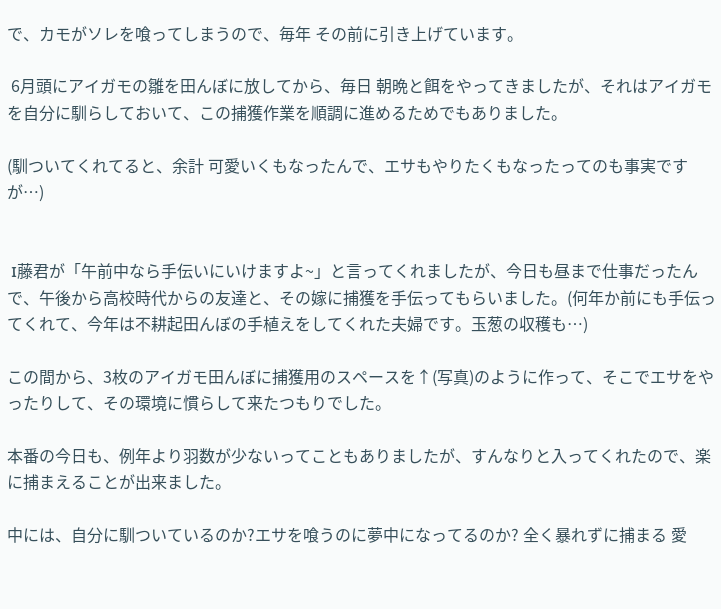で、カモがソレを喰ってしまうので、毎年 その前に引き上げています。

 6月頭にアイガモの雛を田んぼに放してから、毎日 朝晩と餌をやってきましたが、それはアイガモを自分に馴らしておいて、この捕獲作業を順調に進めるためでもありました。

(馴ついてくれてると、余計 可愛いくもなったんで、エサもやりたくもなったってのも事実ですが…)


 I藤君が「午前中なら手伝いにいけますよ~」と言ってくれましたが、今日も昼まで仕事だったんで、午後から高校時代からの友達と、その嫁に捕獲を手伝ってもらいました。(何年か前にも手伝ってくれて、今年は不耕起田んぼの手植えをしてくれた夫婦です。玉葱の収穫も…)

この間から、3枚のアイガモ田んぼに捕獲用のスペースを↑(写真)のように作って、そこでエサをやったりして、その環境に慣らして来たつもりでした。

本番の今日も、例年より羽数が少ないってこともありましたが、すんなりと入ってくれたので、楽に捕まえることが出来ました。

中には、自分に馴ついているのか?エサを喰うのに夢中になってるのか? 全く暴れずに捕まる 愛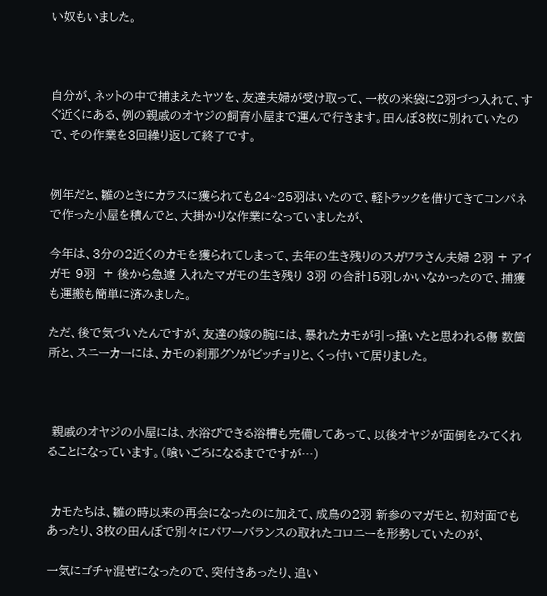い奴もいました。



自分が、ネットの中で捕まえたヤツを、友達夫婦が受け取って、一枚の米袋に2羽づつ入れて、すぐ近くにある、例の親戚のオヤジの飼育小屋まで運んで行きます。田んぼ3枚に別れていたので、その作業を3回繰り返して終了です。


例年だと、雛のときにカラスに獲られても24~25羽はいたので、軽トラックを借りてきてコンパネで作った小屋を積んでと、大掛かりな作業になっていましたが、

今年は、3分の2近くのカモを獲られてしまって、去年の生き残りのスガワラさん夫婦 2羽 + アイガモ 9羽  + 後から急遽 入れたマガモの生き残り 3羽 の合計15羽しかいなかったので、捕獲も運搬も簡単に済みました。

ただ、後で気づいたんですが、友達の嫁の腕には、暴れたカモが引っ掻いたと思われる傷 数箇所と、スニーカーには、カモの刹那グソがビッチョリと、くっ付いて居りました。



 親戚のオヤジの小屋には、水浴びできる浴槽も完備してあって、以後オヤジが面倒をみてくれることになっています。(喰いごろになるまでですが…)


 カモたちは、雛の時以来の再会になったのに加えて、成鳥の2羽 新参のマガモと、初対面でもあったり、3枚の田んぼで別々にパワーバランスの取れたコロニーを形勢していたのが、

一気にゴチャ混ぜになったので、突付きあったり、追い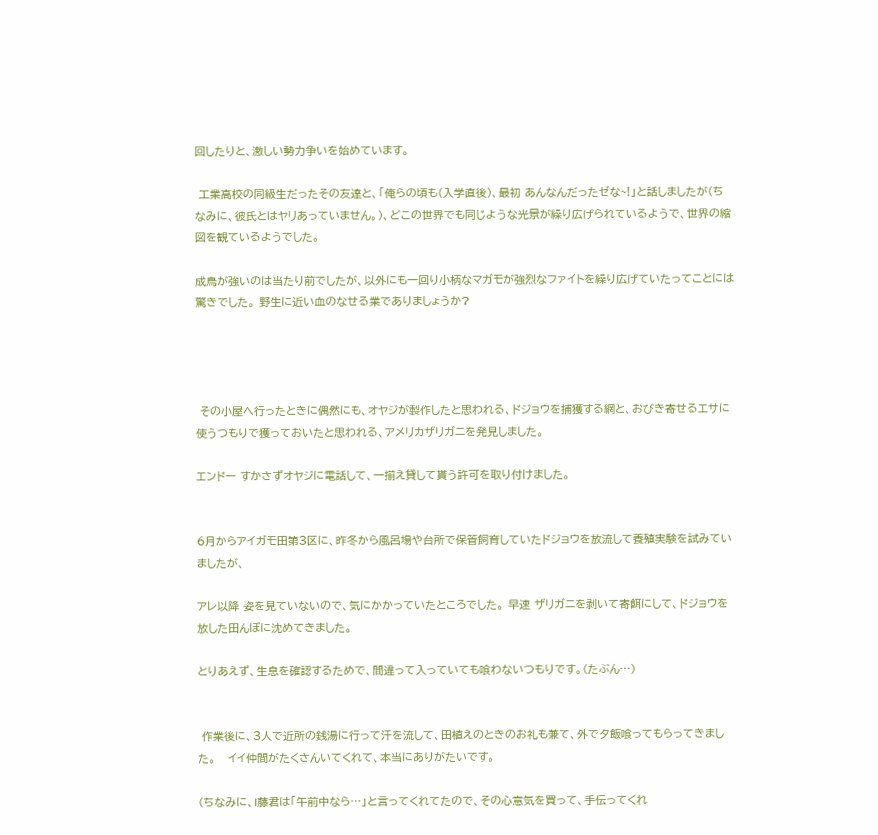回したりと、激しい勢力争いを始めています。

 工業高校の同級生だったその友達と、「俺らの頃も(入学直後)、最初 あんなんだったゼな~!」と話しましたが(ちなみに、彼氏とはヤリあっていません。)、どこの世界でも同じような光景が繰り広げられているようで、世界の縮図を観ているようでした。

成鳥が強いのは当たり前でしたが、以外にも一回り小柄なマガモが強烈なファイトを繰り広げていたってことには驚きでした。 野生に近い血のなせる業でありましょうか?




 その小屋へ行ったときに偶然にも、オヤジが製作したと思われる、ドジョウを捕獲する網と、おびき寄せるエサに使うつもりで獲っておいたと思われる、アメリカザリガニを発見しました。

エンドー すかさずオヤジに電話して、一揃え貸して貰う許可を取り付けました。


6月からアイガモ田第3区に、昨冬から風呂場や台所で保管飼育していたドジョウを放流して養殖実験を試みていましたが、

アレ以降 姿を見ていないので、気にかかっていたところでした。 早速 ザリガニを剥いて寄餌にして、ドジョウを放した田んぼに沈めてきました。

とりあえず、生息を確認するためで、間違って入っていても喰わないつもりです。(たぶん…)


 作業後に、3人で近所の銭湯に行って汗を流して、田植えのときのお礼も兼て、外で夕飯喰ってもらってきました。   イイ仲間がたくさんいてくれて、本当にありがたいです。

(ちなみに、I藤君は「午前中なら…」と言ってくれてたので、その心意気を買って、手伝ってくれ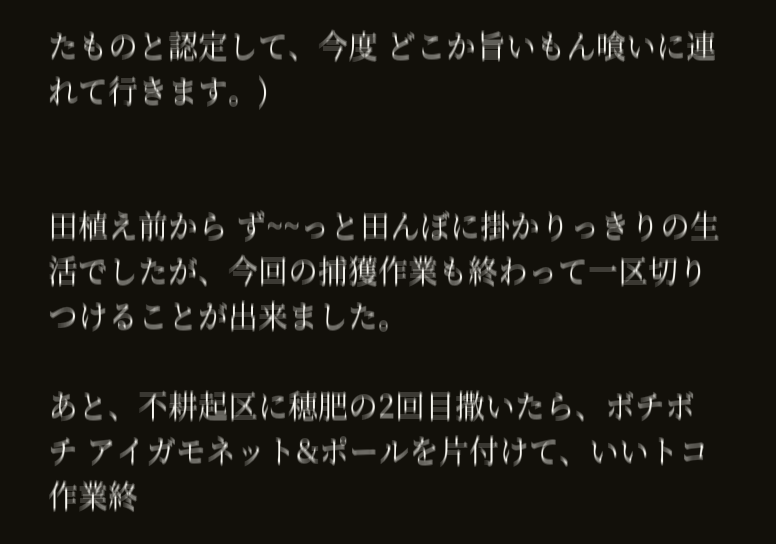たものと認定して、今度 どこか旨いもん喰いに連れて行きます。)


田植え前から ず~~っと田んぼに掛かりっきりの生活でしたが、今回の捕獲作業も終わって一区切りつけることが出来ました。

あと、不耕起区に穂肥の2回目撒いたら、ボチボチ アイガモネット&ポールを片付けて、いいトコ作業終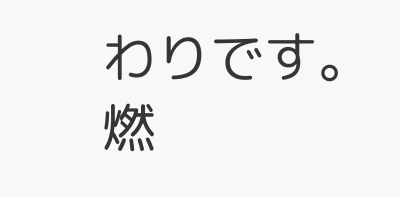わりです。         燃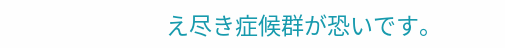え尽き症候群が恐いです。